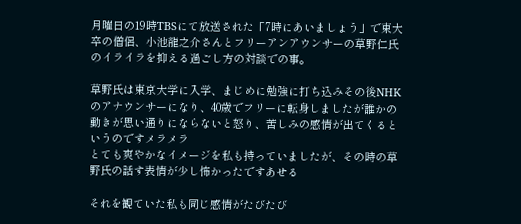月曜日の19時TBSにて放送された「7時にあいましょう」で東大卒の僧侶、小池龍之介さんとフリーアンアウンサーの草野仁氏のイライラを抑える過ごし方の対談での事。

草野氏は東京大学に入学、まじめに勉強に打ち込みその後NHKのアナウンサーになり、40歳でフリーに転身しましたが誰かの動きが思い通りにならないと怒り、苦しみの感情が出てくるというのですメラメラ
とても爽やかなイメージを私も持っていましたが、その時の草野氏の話す表情が少し怖かったですあせる

それを観ていた私も同じ感情がたびたび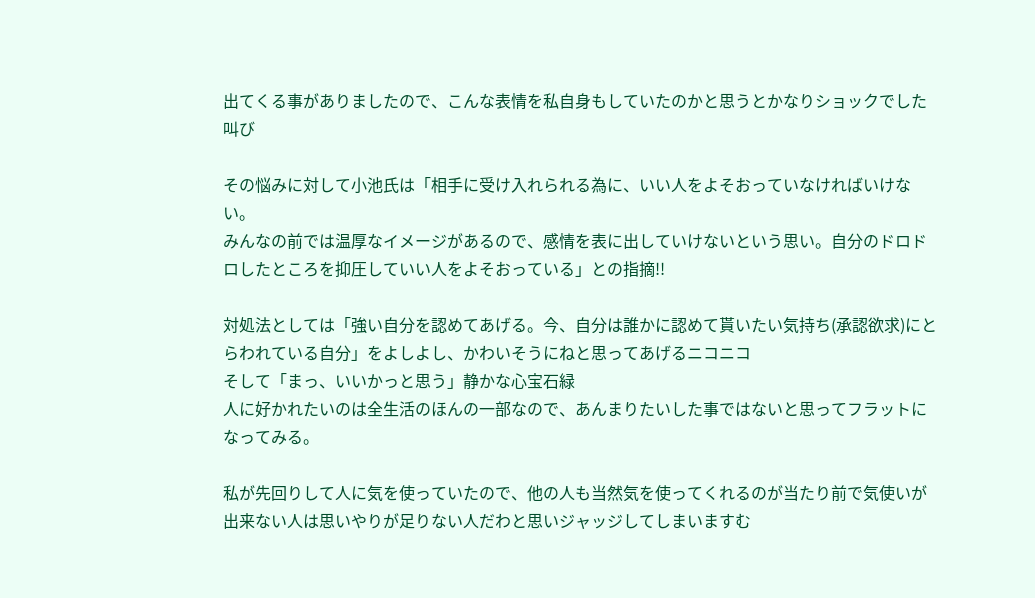出てくる事がありましたので、こんな表情を私自身もしていたのかと思うとかなりショックでした叫び

その悩みに対して小池氏は「相手に受け入れられる為に、いい人をよそおっていなければいけない。
みんなの前では温厚なイメージがあるので、感情を表に出していけないという思い。自分のドロドロしたところを抑圧していい人をよそおっている」との指摘!!

対処法としては「強い自分を認めてあげる。今、自分は誰かに認めて貰いたい気持ち(承認欲求)にとらわれている自分」をよしよし、かわいそうにねと思ってあげるニコニコ
そして「まっ、いいかっと思う」静かな心宝石緑
人に好かれたいのは全生活のほんの一部なので、あんまりたいした事ではないと思ってフラットになってみる。

私が先回りして人に気を使っていたので、他の人も当然気を使ってくれるのが当たり前で気使いが出来ない人は思いやりが足りない人だわと思いジャッジしてしまいますむ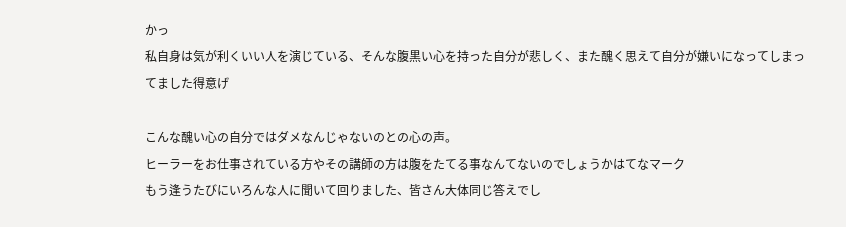かっ
私自身は気が利くいい人を演じている、そんな腹黒い心を持った自分が悲しく、また醜く思えて自分が嫌いになってしまってました得意げ

こんな醜い心の自分ではダメなんじゃないのとの心の声。
ヒーラーをお仕事されている方やその講師の方は腹をたてる事なんてないのでしょうかはてなマーク
もう逢うたびにいろんな人に聞いて回りました、皆さん大体同じ答えでし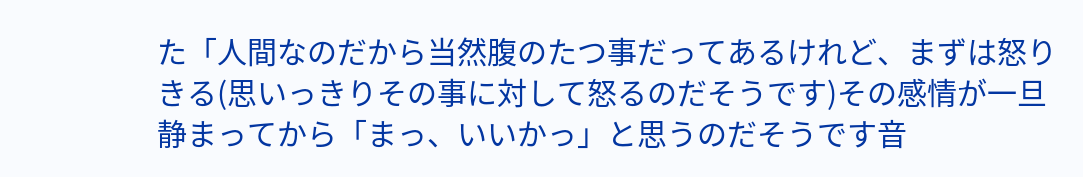た「人間なのだから当然腹のたつ事だってあるけれど、まずは怒りきる(思いっきりその事に対して怒るのだそうです)その感情が一旦静まってから「まっ、いいかっ」と思うのだそうです音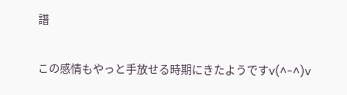譜

この感情もやっと手放せる時期にきたようですv(^-^)v